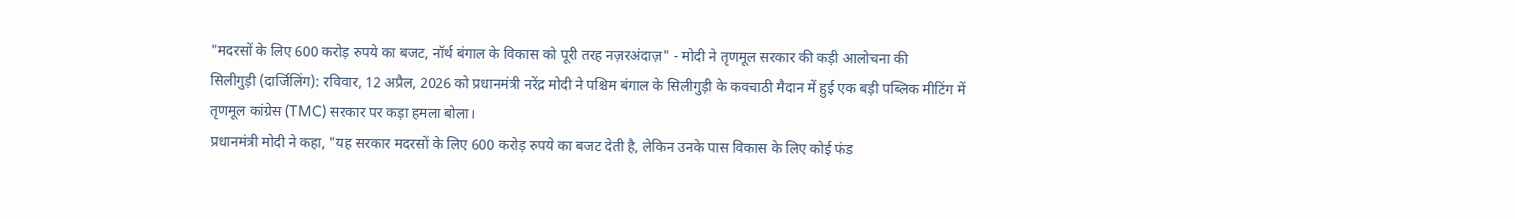"मदरसों के लिए 600 करोड़ रुपये का बजट, नॉर्थ बंगाल के विकास को पूरी तरह नज़रअंदाज़" - मोदी ने तृणमूल सरकार की कड़ी आलोचना की
सिलीगुड़ी (दार्जिलिंग): रविवार, 12 अप्रैल, 2026 को प्रधानमंत्री नरेंद्र मोदी ने पश्चिम बंगाल के सिलीगुड़ी के कवचाठी मैदान में हुई एक बड़ी पब्लिक मीटिंग में तृणमूल कांग्रेस (TMC) सरकार पर कड़ा हमला बोला।
प्रधानमंत्री मोदी ने कहा, "यह सरकार मदरसों के लिए 600 करोड़ रुपये का बजट देती है, लेकिन उनके पास विकास के लिए कोई फंड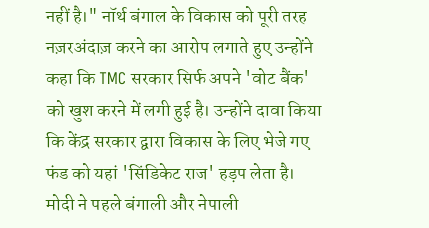नहीं है।" नॉर्थ बंगाल के विकास को पूरी तरह नज़रअंदाज़ करने का आरोप लगाते हुए उन्होंने कहा कि TMC सरकार सिर्फ अपने 'वोट बैंक' को खुश करने में लगी हुई है। उन्होंने दावा किया कि केंद्र सरकार द्वारा विकास के लिए भेजे गए फंड को यहां 'सिंडिकेट राज' हड़प लेता है।
मोदी ने पहले बंगाली और नेपाली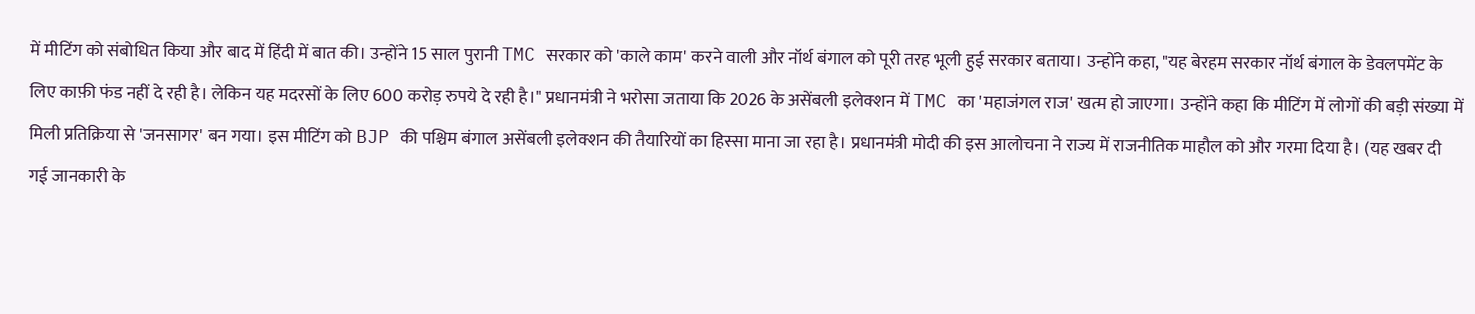में मीटिंग को संबोधित किया और बाद में हिंदी में बात की। उन्होंने 15 साल पुरानी TMC सरकार को 'काले काम' करने वाली और नॉर्थ बंगाल को पूरी तरह भूली हुई सरकार बताया। उन्होंने कहा, "यह बेरहम सरकार नॉर्थ बंगाल के डेवलपमेंट के लिए काफ़ी फंड नहीं दे रही है। लेकिन यह मदरसों के लिए 600 करोड़ रुपये दे रही है।" प्रधानमंत्री ने भरोसा जताया कि 2026 के असेंबली इलेक्शन में TMC का 'महाजंगल राज' खत्म हो जाएगा। उन्होंने कहा कि मीटिंग में लोगों की बड़ी संख्या में मिली प्रतिक्रिया से 'जनसागर' बन गया। इस मीटिंग को BJP की पश्चिम बंगाल असेंबली इलेक्शन की तैयारियों का हिस्सा माना जा रहा है। प्रधानमंत्री मोदी की इस आलोचना ने राज्य में राजनीतिक माहौल को और गरमा दिया है। (यह खबर दी गई जानकारी के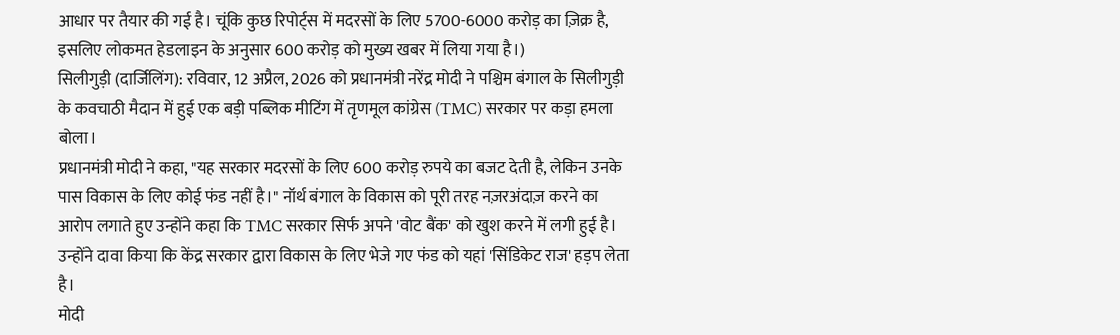आधार पर तैयार की गई है। चूंकि कुछ रिपोर्ट्स में मदरसों के लिए 5700-6000 करोड़ का ज़िक्र है, इसलिए लोकमत हेडलाइन के अनुसार 600 करोड़ को मुख्य खबर में लिया गया है।)
सिलीगुड़ी (दार्जिलिंग): रविवार, 12 अप्रैल, 2026 को प्रधानमंत्री नरेंद्र मोदी ने पश्चिम बंगाल के सिलीगुड़ी के कवचाठी मैदान में हुई एक बड़ी पब्लिक मीटिंग में तृणमूल कांग्रेस (TMC) सरकार पर कड़ा हमला बोला।
प्रधानमंत्री मोदी ने कहा, "यह सरकार मदरसों के लिए 600 करोड़ रुपये का बजट देती है, लेकिन उनके पास विकास के लिए कोई फंड नहीं है।" नॉर्थ बंगाल के विकास को पूरी तरह नज़रअंदाज़ करने का आरोप लगाते हुए उन्होंने कहा कि TMC सरकार सिर्फ अपने 'वोट बैंक' को खुश करने में लगी हुई है। उन्होंने दावा किया कि केंद्र सरकार द्वारा विकास के लिए भेजे गए फंड को यहां 'सिंडिकेट राज' हड़प लेता है।
मोदी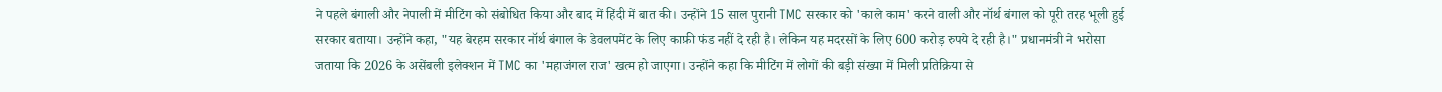ने पहले बंगाली और नेपाली में मीटिंग को संबोधित किया और बाद में हिंदी में बात की। उन्होंने 15 साल पुरानी TMC सरकार को 'काले काम' करने वाली और नॉर्थ बंगाल को पूरी तरह भूली हुई सरकार बताया। उन्होंने कहा, "यह बेरहम सरकार नॉर्थ बंगाल के डेवलपमेंट के लिए काफ़ी फंड नहीं दे रही है। लेकिन यह मदरसों के लिए 600 करोड़ रुपये दे रही है।" प्रधानमंत्री ने भरोसा जताया कि 2026 के असेंबली इलेक्शन में TMC का 'महाजंगल राज' खत्म हो जाएगा। उन्होंने कहा कि मीटिंग में लोगों की बड़ी संख्या में मिली प्रतिक्रिया से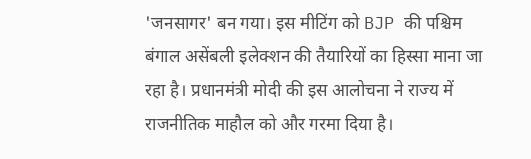'जनसागर' बन गया। इस मीटिंग को BJP की पश्चिम बंगाल असेंबली इलेक्शन की तैयारियों का हिस्सा माना जा रहा है। प्रधानमंत्री मोदी की इस आलोचना ने राज्य में राजनीतिक माहौल को और गरमा दिया है।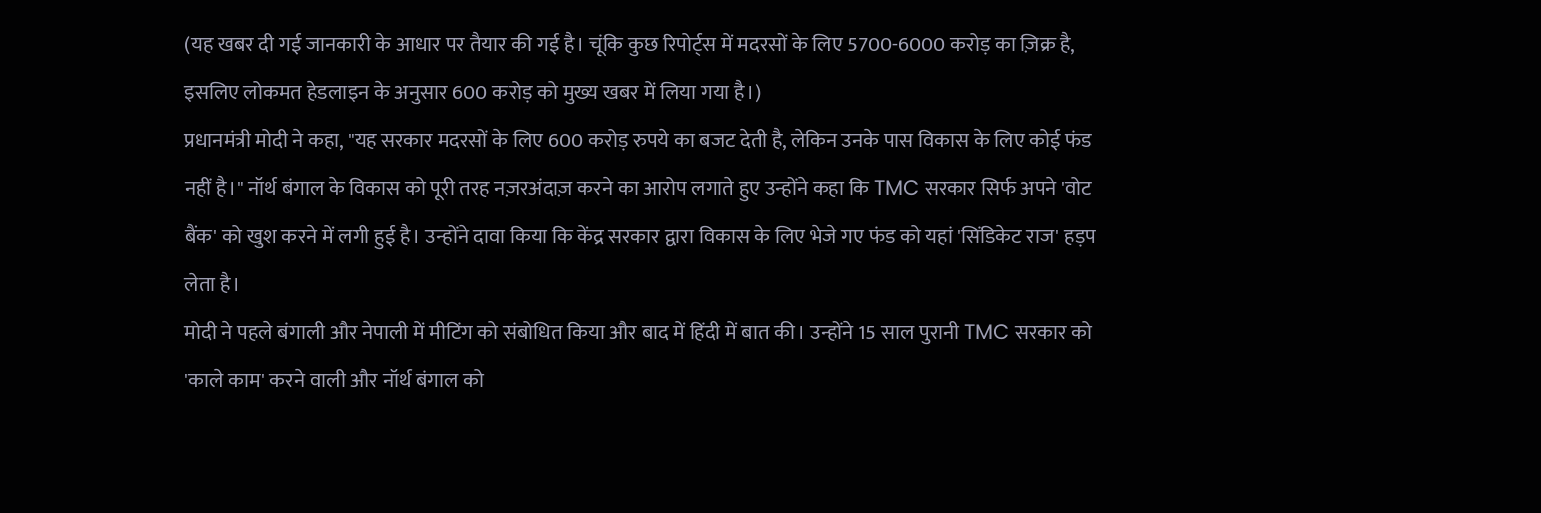(यह खबर दी गई जानकारी के आधार पर तैयार की गई है। चूंकि कुछ रिपोर्ट्स में मदरसों के लिए 5700-6000 करोड़ का ज़िक्र है, इसलिए लोकमत हेडलाइन के अनुसार 600 करोड़ को मुख्य खबर में लिया गया है।)
प्रधानमंत्री मोदी ने कहा, "यह सरकार मदरसों के लिए 600 करोड़ रुपये का बजट देती है, लेकिन उनके पास विकास के लिए कोई फंड नहीं है।" नॉर्थ बंगाल के विकास को पूरी तरह नज़रअंदाज़ करने का आरोप लगाते हुए उन्होंने कहा कि TMC सरकार सिर्फ अपने 'वोट बैंक' को खुश करने में लगी हुई है। उन्होंने दावा किया कि केंद्र सरकार द्वारा विकास के लिए भेजे गए फंड को यहां 'सिंडिकेट राज' हड़प लेता है।
मोदी ने पहले बंगाली और नेपाली में मीटिंग को संबोधित किया और बाद में हिंदी में बात की। उन्होंने 15 साल पुरानी TMC सरकार को 'काले काम' करने वाली और नॉर्थ बंगाल को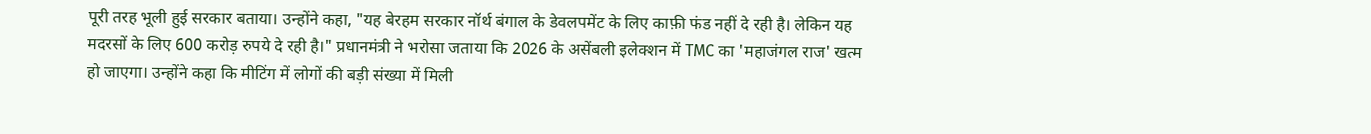पूरी तरह भूली हुई सरकार बताया। उन्होंने कहा, "यह बेरहम सरकार नॉर्थ बंगाल के डेवलपमेंट के लिए काफ़ी फंड नहीं दे रही है। लेकिन यह मदरसों के लिए 600 करोड़ रुपये दे रही है।" प्रधानमंत्री ने भरोसा जताया कि 2026 के असेंबली इलेक्शन में TMC का 'महाजंगल राज' खत्म हो जाएगा। उन्होंने कहा कि मीटिंग में लोगों की बड़ी संख्या में मिली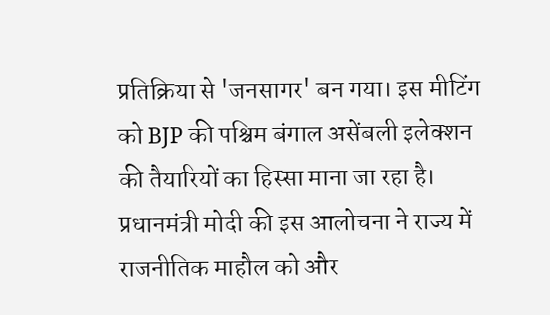प्रतिक्रिया से 'जनसागर' बन गया। इस मीटिंग को BJP की पश्चिम बंगाल असेंबली इलेक्शन की तैयारियों का हिस्सा माना जा रहा है। प्रधानमंत्री मोदी की इस आलोचना ने राज्य में राजनीतिक माहौल को और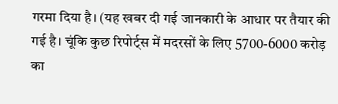गरमा दिया है। (यह खबर दी गई जानकारी के आधार पर तैयार की गई है। चूंकि कुछ रिपोर्ट्स में मदरसों के लिए 5700-6000 करोड़ का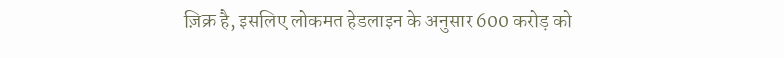ज़िक्र है, इसलिए लोकमत हेडलाइन के अनुसार 600 करोड़ को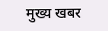मुख्य खबर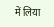में लिया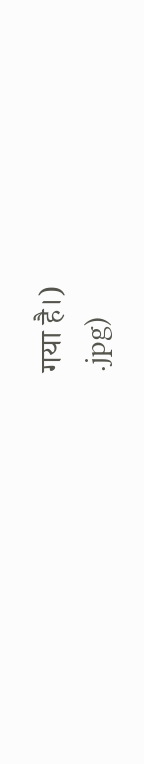गया है।)
.jpg)